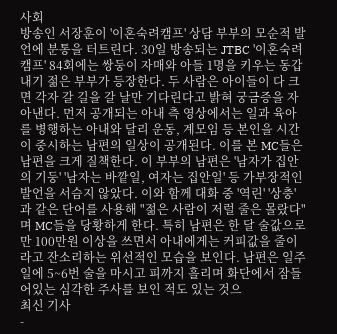사회
방송인 서장훈이 '이혼숙려캠프' 상담 부부의 모순적 발언에 분통을 터트린다. 30일 방송되는 JTBC '이혼숙려캠프' 84회에는 쌍둥이 자매와 아들 1명을 키우는 동갑내기 젊은 부부가 등장한다. 두 사람은 아이들이 다 크면 각자 갈 길을 갈 날만 기다린다고 밝혀 궁금증을 자아낸다. 먼저 공개되는 아내 측 영상에서는 일과 육아를 병행하는 아내와 달리 운동, 계모임 등 본인을 시간이 중시하는 남편의 일상이 공개된다. 이를 본 MC들은 남편을 크게 질책한다. 이 부부의 남편은 '남자가 집안의 기둥' '남자는 바깥일, 여자는 집안일' 등 가부장적인 발언을 서슴지 않았다. 이와 함께 대화 중 '역린' '상충'과 같은 단어를 사용해 "젊은 사람이 저럴 줄은 몰랐다"며 MC들을 당황하게 한다. 특히 남편은 한 달 술값으로만 100만원 이상을 쓰면서 아내에게는 커피값을 줄이라고 잔소리하는 위선적인 모습을 보인다. 남편은 일주일에 5~6번 술을 마시고 피까지 흘리며 화단에서 잠들어있는 심각한 주사를 보인 적도 있는 것으
최신 기사
-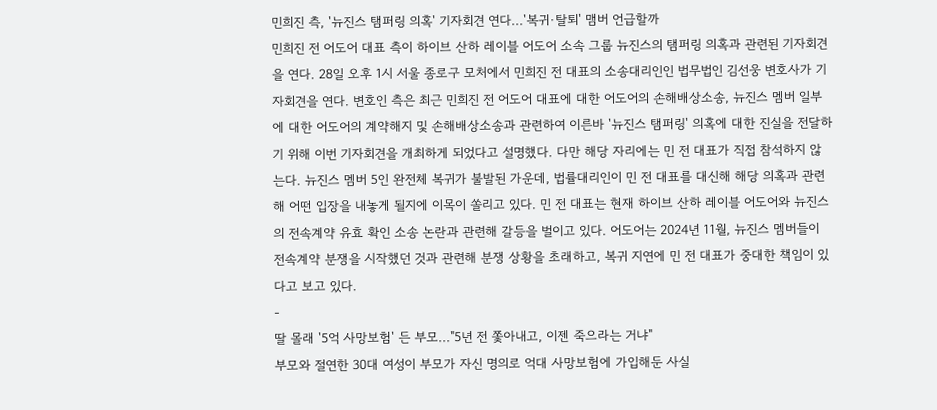민희진 측, '뉴진스 탬퍼링 의혹' 기자회견 연다...'복귀·탈퇴' 맴버 언급할까
민희진 전 어도어 대표 측이 하이브 산하 레이블 어도어 소속 그룹 뉴진스의 탬퍼링 의혹과 관련된 기자회견을 연다. 28일 오후 1시 서울 종로구 모처에서 민희진 전 대표의 소송대리인인 법무법인 김선웅 변호사가 기자회견을 연다. 변호인 측은 최근 민희진 전 어도어 대표에 대한 어도어의 손해배상소송, 뉴진스 멤버 일부에 대한 어도어의 계약해지 및 손해배상소송과 관련하여 이른바 '뉴진스 탬퍼링' 의혹에 대한 진실을 전달하기 위해 이번 기자회견을 개최하게 되었다고 설명했다. 다만 해당 자리에는 민 전 대표가 직접 참석하지 않는다. 뉴진스 멤버 5인 완전체 복귀가 불발된 가운데, 법률대리인이 민 전 대표를 대신해 해당 의혹과 관련해 어떤 입장을 내놓게 될지에 이목이 쏠리고 있다. 민 전 대표는 현재 하이브 산하 레이블 어도어와 뉴진스의 전속계약 유효 확인 소송 논란과 관련해 갈등을 벌이고 있다. 어도어는 2024년 11월, 뉴진스 멤버들이 전속계약 분쟁을 시작했던 것과 관련해 분쟁 상황을 초래하고, 복귀 지연에 민 전 대표가 중대한 책임이 있다고 보고 있다.
-
딸 몰래 '5억 사망보험' 든 부모..."5년 전 쫓아내고, 이젠 죽으라는 거냐"
부모와 절연한 30대 여성이 부모가 자신 명의로 억대 사망보험에 가입해둔 사실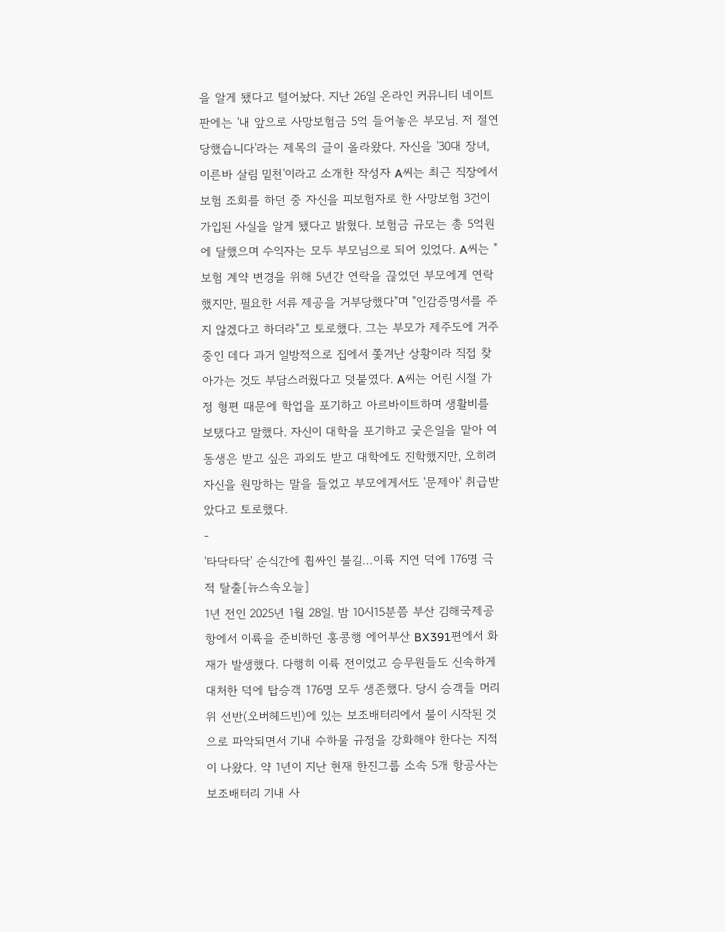을 알게 됐다고 털어놨다. 지난 26일 온라인 커뮤니티 네이트판에는 '내 앞으로 사망보험금 5억 들어놓은 부모님. 저 절연 당했습니다'라는 제목의 글이 올라왔다. 자신을 '30대 장녀, 이른바 살림 밑천'이라고 소개한 작성자 A씨는 최근 직장에서 보험 조회를 하던 중 자신을 피보험자로 한 사망보험 3건이 가입된 사실을 알게 됐다고 밝혔다. 보험금 규모는 총 5억원에 달했으며 수익자는 모두 부모님으로 되어 있었다. A씨는 "보험 계약 변경을 위해 5년간 연락을 끊었던 부모에게 연락했지만, 필요한 서류 제공을 거부당했다"며 "인감증명서를 주지 않겠다고 하더라"고 토로했다. 그는 부모가 제주도에 거주 중인 데다 과거 일방적으로 집에서 쫓겨난 상황이라 직접 찾아가는 것도 부담스러웠다고 덧붙였다. A씨는 어린 시절 가정 형편 때문에 학업을 포기하고 아르바이트하며 생활비를 보탰다고 말했다. 자신이 대학을 포기하고 궂은일을 맡아 여동생은 받고 싶은 과외도 받고 대학에도 진학했지만, 오히려 자신을 원망하는 말을 들었고 부모에게서도 '문제아' 취급받았다고 토로했다.
-
'타닥타닥' 순식간에 휩싸인 불길…이륙 지연 덕에 176명 극적 탈출[뉴스속오늘]
1년 전인 2025년 1월 28일. 밤 10시15분쯤 부산 김해국제공항에서 이륙을 준비하던 홍콩행 에어부산 BX391편에서 화재가 발생했다. 다행히 이륙 전이었고 승무원들도 신속하게 대처한 덕에 탑승객 176명 모두 생존했다. 당시 승객들 머리 위 선반(오버헤드빈)에 있는 보조배터리에서 불이 시작된 것으로 파악되면서 기내 수하물 규정을 강화해야 한다는 지적이 나왔다. 약 1년이 지난 현재 한진그룹 소속 5개 항공사는 보조배터리 기내 사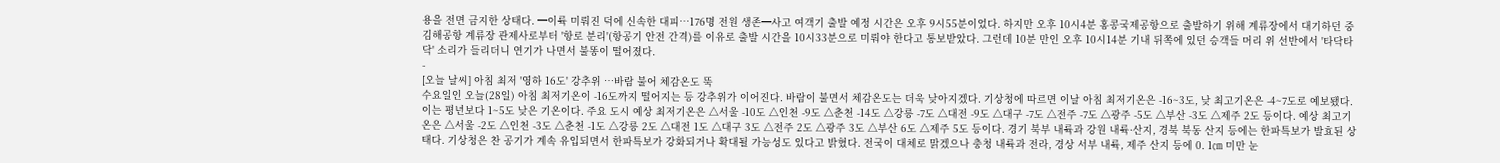용을 전면 금지한 상태다. ━이륙 미뤄진 덕에 신속한 대피…176명 전원 생존━사고 여객기 출발 예정 시간은 오후 9시55분이었다. 하지만 오후 10시4분 홍콩국제공항으로 출발하기 위해 계류장에서 대기하던 중 김해공항 계류장 관제사로부터 '항로 분리'(항공기 안전 간격)를 이유로 출발 시간을 10시33분으로 미뤄야 한다고 통보받았다. 그런데 10분 만인 오후 10시14분 기내 뒤쪽에 있던 승객들 머리 위 선반에서 '타닥타닥' 소리가 들리더니 연기가 나면서 불똥이 떨어졌다.
-
[오늘 날씨] 아침 최저 '영하 16도' 강추위 …바람 불어 체감온도 뚝
수요일인 오늘(28일) 아침 최저기온이 -16도까지 떨어지는 등 강추위가 이어진다. 바람이 불면서 체감온도는 더욱 낮아지겠다. 기상청에 따르면 이날 아침 최저기온은 -16~3도, 낮 최고기온은 -4~7도로 예보됐다. 이는 평년보다 1~5도 낮은 기온이다. 주요 도시 예상 최저기온은 △서울 -10도 △인천 -9도 △춘천 -14도 △강릉 -7도 △대전 -9도 △대구 -7도 △전주 -7도 △광주 -5도 △부산 -3도 △제주 2도 등이다. 예상 최고기온은 △서울 -2도 △인천 -3도 △춘천 -1도 △강릉 2도 △대전 1도 △대구 3도 △전주 2도 △광주 3도 △부산 6도 △제주 5도 등이다. 경기 북부 내륙과 강원 내륙·산지, 경북 북동 산지 등에는 한파특보가 발효된 상태다. 기상청은 찬 공기가 계속 유입되면서 한파특보가 강화되거나 확대될 가능성도 있다고 밝혔다. 전국이 대체로 맑겠으나 충청 내륙과 전라, 경상 서부 내륙, 제주 산지 등에 0. 1㎝ 미만 눈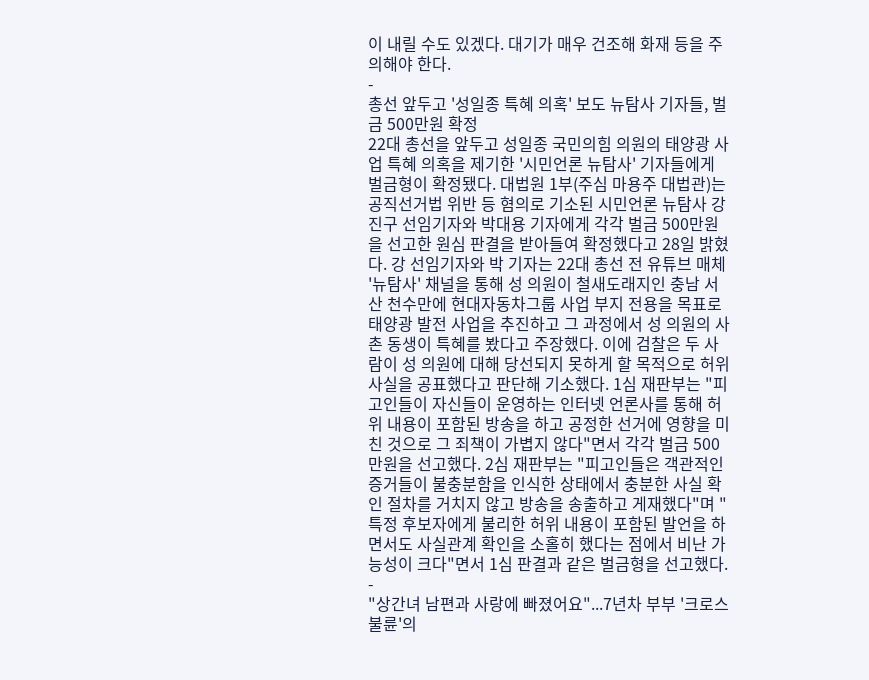이 내릴 수도 있겠다. 대기가 매우 건조해 화재 등을 주의해야 한다.
-
총선 앞두고 '성일종 특혜 의혹' 보도 뉴탐사 기자들, 벌금 500만원 확정
22대 총선을 앞두고 성일종 국민의힘 의원의 태양광 사업 특혜 의혹을 제기한 '시민언론 뉴탐사' 기자들에게 벌금형이 확정됐다. 대법원 1부(주심 마용주 대법관)는 공직선거법 위반 등 혐의로 기소된 시민언론 뉴탐사 강진구 선임기자와 박대용 기자에게 각각 벌금 500만원을 선고한 원심 판결을 받아들여 확정했다고 28일 밝혔다. 강 선임기자와 박 기자는 22대 총선 전 유튜브 매체 '뉴탐사' 채널을 통해 성 의원이 철새도래지인 충남 서산 천수만에 현대자동차그룹 사업 부지 전용을 목표로 태양광 발전 사업을 추진하고 그 과정에서 성 의원의 사촌 동생이 특혜를 봤다고 주장했다. 이에 검찰은 두 사람이 성 의원에 대해 당선되지 못하게 할 목적으로 허위사실을 공표했다고 판단해 기소했다. 1심 재판부는 "피고인들이 자신들이 운영하는 인터넷 언론사를 통해 허위 내용이 포함된 방송을 하고 공정한 선거에 영향을 미친 것으로 그 죄책이 가볍지 않다"면서 각각 벌금 500만원을 선고했다. 2심 재판부는 "피고인들은 객관적인 증거들이 불충분함을 인식한 상태에서 충분한 사실 확인 절차를 거치지 않고 방송을 송출하고 게재했다"며 "특정 후보자에게 불리한 허위 내용이 포함된 발언을 하면서도 사실관계 확인을 소홀히 했다는 점에서 비난 가능성이 크다"면서 1심 판결과 같은 벌금형을 선고했다.
-
"상간녀 남편과 사랑에 빠졌어요"...7년차 부부 '크로스불륜'의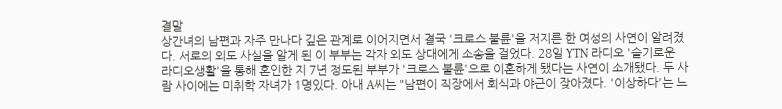결말
상간녀의 남편과 자주 만나다 깊은 관계로 이어지면서 결국 '크로스 불륜'을 저지른 한 여성의 사연이 알려졌다. 서로의 외도 사실을 알게 된 이 부부는 각자 외도 상대에게 소송을 걸었다. 28일 YTN 라디오 '슬기로운 라디오생활'을 통해 혼인한 지 7년 정도된 부부가 '크로스 불륜'으로 이혼하게 됐다는 사연이 소개됐다. 두 사람 사이에는 미취학 자녀가 1명있다. 아내 A씨는 "남편이 직장에서 회식과 야근이 잦아졌다. '이상하다'는 느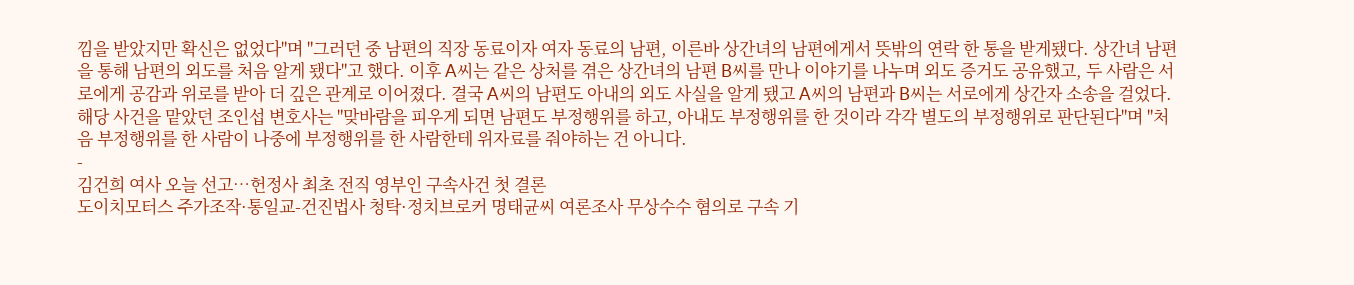낌을 받았지만 확신은 없었다"며 "그러던 중 남편의 직장 동료이자 여자 동료의 남편, 이른바 상간녀의 남편에게서 뜻밖의 연락 한 통을 받게됐다. 상간녀 남편을 통해 남편의 외도를 처음 알게 됐다"고 했다. 이후 A씨는 같은 상처를 겪은 상간녀의 남편 B씨를 만나 이야기를 나누며 외도 증거도 공유했고, 두 사람은 서로에게 공감과 위로를 받아 더 깊은 관계로 이어졌다. 결국 A씨의 남편도 아내의 외도 사실을 알게 됐고 A씨의 남편과 B씨는 서로에게 상간자 소송을 걸었다. 해당 사건을 맡았던 조인섭 변호사는 "맞바람을 피우게 되면 남편도 부정행위를 하고, 아내도 부정행위를 한 것이라 각각 별도의 부정행위로 판단된다"며 "처음 부정행위를 한 사람이 나중에 부정행위를 한 사람한테 위자료를 줘야하는 건 아니다.
-
김건희 여사 오늘 선고…헌정사 최초 전직 영부인 구속사건 첫 결론
도이치모터스 주가조작·통일교-건진법사 청탁·정치브로커 명태균씨 여론조사 무상수수 혐의로 구속 기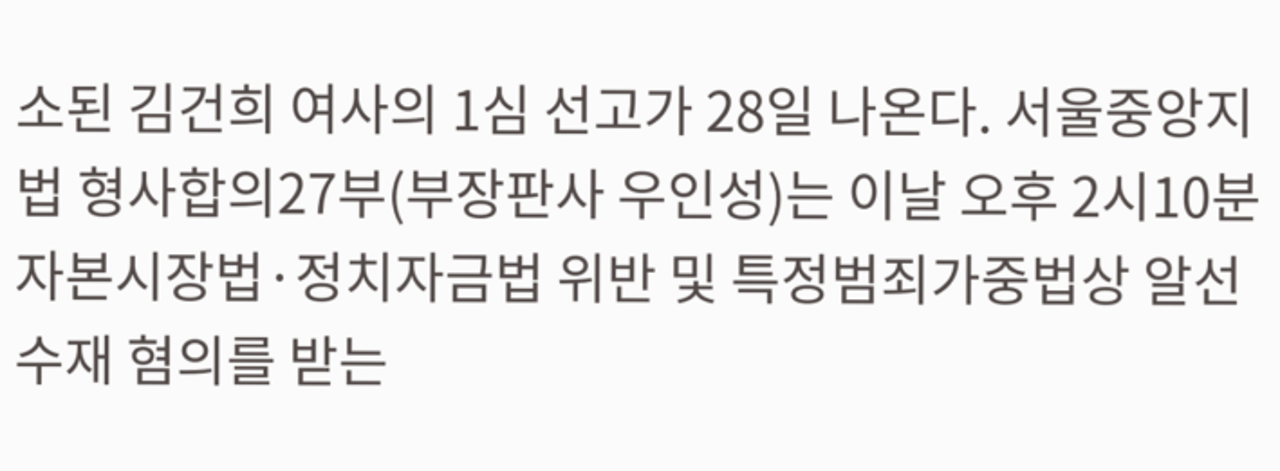소된 김건희 여사의 1심 선고가 28일 나온다. 서울중앙지법 형사합의27부(부장판사 우인성)는 이날 오후 2시10분 자본시장법·정치자금법 위반 및 특정범죄가중법상 알선수재 혐의를 받는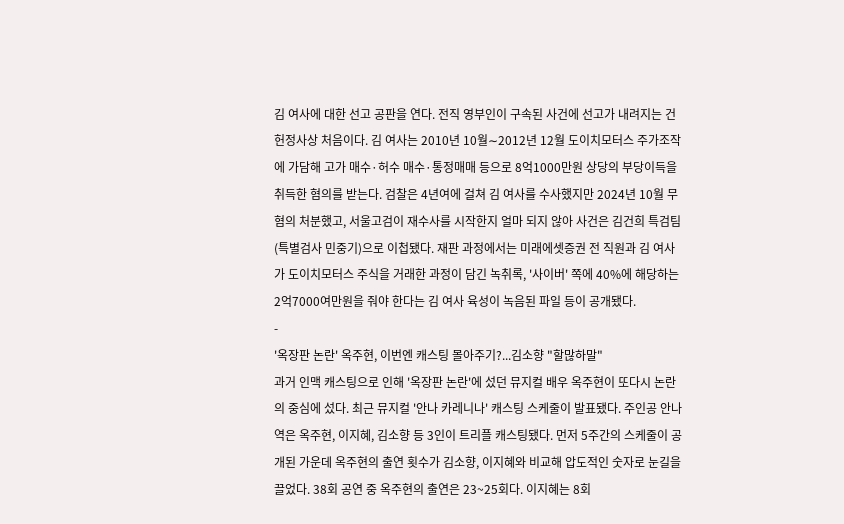김 여사에 대한 선고 공판을 연다. 전직 영부인이 구속된 사건에 선고가 내려지는 건 헌정사상 처음이다. 김 여사는 2010년 10월∼2012년 12월 도이치모터스 주가조작에 가담해 고가 매수·허수 매수·통정매매 등으로 8억1000만원 상당의 부당이득을 취득한 혐의를 받는다. 검찰은 4년여에 걸쳐 김 여사를 수사했지만 2024년 10월 무혐의 처분했고, 서울고검이 재수사를 시작한지 얼마 되지 않아 사건은 김건희 특검팀(특별검사 민중기)으로 이첩됐다. 재판 과정에서는 미래에셋증권 전 직원과 김 여사가 도이치모터스 주식을 거래한 과정이 담긴 녹취록, '사이버' 쪽에 40%에 해당하는 2억7000여만원을 줘야 한다는 김 여사 육성이 녹음된 파일 등이 공개됐다.
-
'옥장판 논란' 옥주현, 이번엔 캐스팅 몰아주기?...김소향 "할많하말"
과거 인맥 캐스팅으로 인해 '옥장판 논란'에 섰던 뮤지컬 배우 옥주현이 또다시 논란의 중심에 섰다. 최근 뮤지컬 '안나 카레니나' 캐스팅 스케줄이 발표됐다. 주인공 안나 역은 옥주현, 이지혜, 김소향 등 3인이 트리플 캐스팅됐다. 먼저 5주간의 스케줄이 공개된 가운데 옥주현의 출연 횟수가 김소향, 이지혜와 비교해 압도적인 숫자로 눈길을 끌었다. 38회 공연 중 옥주현의 출연은 23~25회다. 이지혜는 8회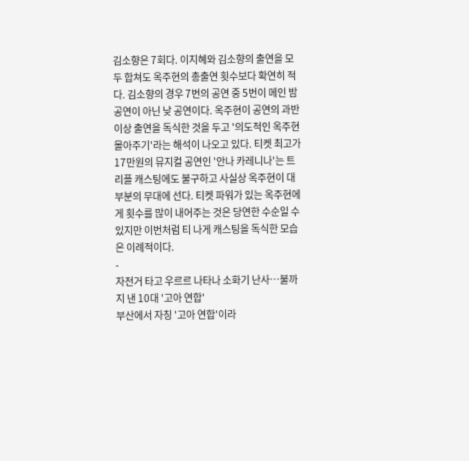김소향은 7회다. 이지혜와 김소향의 출연을 모두 합쳐도 옥주현의 총출연 횟수보다 확연히 적다. 김소향의 경우 7번의 공연 중 5번이 메인 밤 공연이 아닌 낮 공연이다. 옥주현이 공연의 과반 이상 출연을 독식한 것을 두고 '의도적인 옥주현 몰아주기'라는 해석이 나오고 있다. 티켓 최고가 17만원의 뮤지컬 공연인 '안나 카레니나'는 트리플 캐스팅에도 불구하고 사실상 옥주현이 대부분의 무대에 선다. 티켓 파워가 있는 옥주현에게 횟수를 많이 내어주는 것은 당연한 수순일 수 있지만 이번처럼 티 나게 캐스팅을 독식한 모습은 이례적이다.
-
자전거 타고 우르르 나타나 소화기 난사…불까지 낸 10대 '고아 연합'
부산에서 자칭 '고아 연합'이라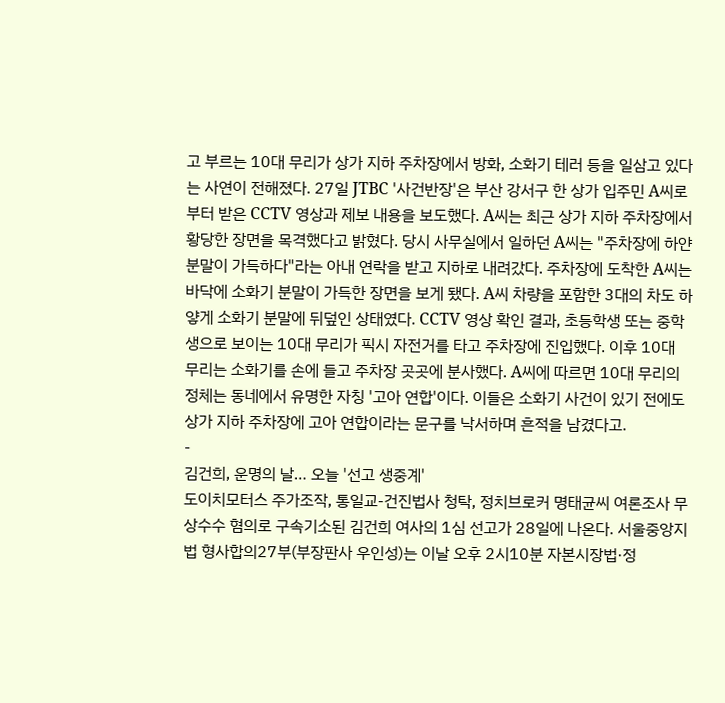고 부르는 10대 무리가 상가 지하 주차장에서 방화, 소화기 테러 등을 일삼고 있다는 사연이 전해졌다. 27일 JTBC '사건반장'은 부산 강서구 한 상가 입주민 A씨로부터 받은 CCTV 영상과 제보 내용을 보도했다. A씨는 최근 상가 지하 주차장에서 황당한 장면을 목격했다고 밝혔다. 당시 사무실에서 일하던 A씨는 "주차장에 하얀 분말이 가득하다"라는 아내 연락을 받고 지하로 내려갔다. 주차장에 도착한 A씨는 바닥에 소화기 분말이 가득한 장면을 보게 됐다. A씨 차량을 포함한 3대의 차도 하얗게 소화기 분말에 뒤덮인 상태였다. CCTV 영상 확인 결과, 초등학생 또는 중학생으로 보이는 10대 무리가 픽시 자전거를 타고 주차장에 진입했다. 이후 10대 무리는 소화기를 손에 들고 주차장 곳곳에 분사했다. A씨에 따르면 10대 무리의 정체는 동네에서 유명한 자칭 '고아 연합'이다. 이들은 소화기 사건이 있기 전에도 상가 지하 주차장에 고아 연합이라는 문구를 낙서하며 흔적을 남겼다고.
-
김건희, 운명의 날… 오늘 '선고 생중계'
도이치모터스 주가조작, 통일교-건진법사 청탁, 정치브로커 명태균씨 여론조사 무상수수 혐의로 구속기소된 김건희 여사의 1심 선고가 28일에 나온다. 서울중앙지법 형사합의27부(부장판사 우인성)는 이날 오후 2시10분 자본시장법·정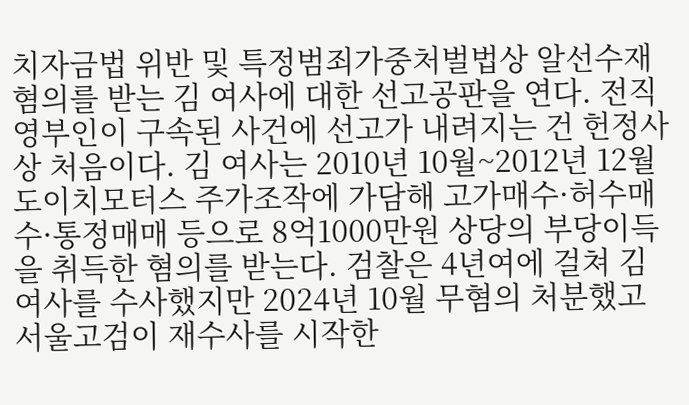치자금법 위반 및 특정범죄가중처벌법상 알선수재 혐의를 받는 김 여사에 대한 선고공판을 연다. 전직 영부인이 구속된 사건에 선고가 내려지는 건 헌정사상 처음이다. 김 여사는 2010년 10월~2012년 12월 도이치모터스 주가조작에 가담해 고가매수·허수매수·통정매매 등으로 8억1000만원 상당의 부당이득을 취득한 혐의를 받는다. 검찰은 4년여에 걸쳐 김 여사를 수사했지만 2024년 10월 무혐의 처분했고 서울고검이 재수사를 시작한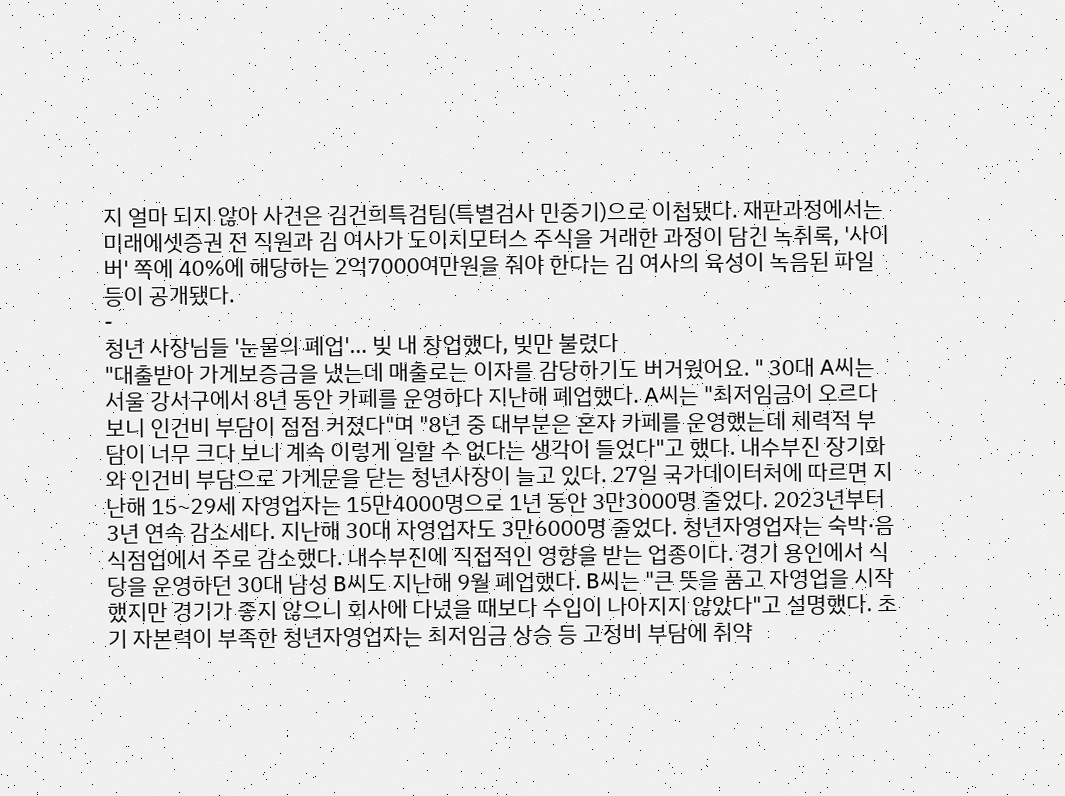지 얼마 되지 않아 사건은 김건희특검팀(특별검사 민중기)으로 이첩됐다. 재판과정에서는 미래에셋증권 전 직원과 김 여사가 도이치모터스 주식을 거래한 과정이 담긴 녹취록, '사이버' 쪽에 40%에 해당하는 2억7000여만원을 줘야 한다는 김 여사의 육성이 녹음된 파일 등이 공개됐다.
-
청년 사장님들 '눈물의 폐업'… 빚 내 창업했다, 빚만 불렸다
"대출받아 가게보증금을 냈는데 매출로는 이자를 감당하기도 버거웠어요. " 30대 A씨는 서울 강서구에서 8년 동안 카페를 운영하다 지난해 폐업했다. A씨는 "최저임금이 오르다 보니 인건비 부담이 점점 커졌다"며 "8년 중 대부분은 혼자 카페를 운영했는데 체력적 부담이 너무 크다 보니 계속 이렇게 일할 수 없다는 생각이 들었다"고 했다. 내수부진 장기화와 인건비 부담으로 가게문을 닫는 청년사장이 늘고 있다. 27일 국가데이터처에 따르면 지난해 15~29세 자영업자는 15만4000명으로 1년 동안 3만3000명 줄었다. 2023년부터 3년 연속 감소세다. 지난해 30대 자영업자도 3만6000명 줄었다. 청년자영업자는 숙박·음식점업에서 주로 감소했다. 내수부진에 직접적인 영향을 받는 업종이다. 경기 용인에서 식당을 운영하던 30대 남성 B씨도 지난해 9월 폐업했다. B씨는 "큰 뜻을 품고 자영업을 시작했지만 경기가 좋지 않으니 회사에 다녔을 때보다 수입이 나아지지 않았다"고 설명했다. 초기 자본력이 부족한 청년자영업자는 최저임금 상승 등 고정비 부담에 취약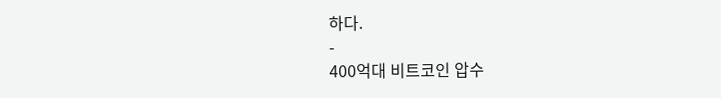하다.
-
400억대 비트코인 압수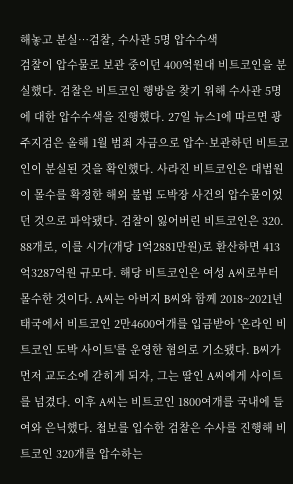해놓고 분실…검찰, 수사관 5명 압수수색
검찰이 압수물로 보관 중이던 400억원대 비트코인을 분실했다. 검찰은 비트코인 행방을 찾기 위해 수사관 5명에 대한 압수수색을 진행했다. 27일 뉴스1에 따르면 광주지검은 올해 1월 범죄 자금으로 압수·보관하던 비트코인이 분실된 것을 확인했다. 사라진 비트코인은 대법원이 몰수를 확정한 해외 불법 도박장 사건의 압수물이었던 것으로 파악됐다. 검찰이 잃어버린 비트코인은 320. 88개로, 이를 시가(개당 1억2881만원)로 환산하면 413억3287억원 규모다. 해당 비트코인은 여성 A씨로부터 몰수한 것이다. A씨는 아버지 B씨와 함께 2018~2021년 태국에서 비트코인 2만4600여개를 입금받아 '온라인 비트코인 도박 사이트'를 운영한 혐의로 기소됐다. B씨가 먼저 교도소에 갇히게 되자, 그는 딸인 A씨에게 사이트를 넘겼다. 이후 A씨는 비트코인 1800여개를 국내에 들여와 은닉했다. 첩보를 입수한 검찰은 수사를 진행해 비트코인 320개를 압수하는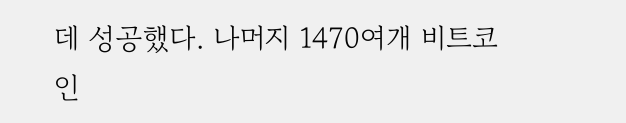데 성공했다. 나머지 1470여개 비트코인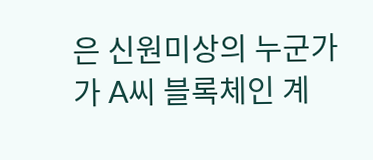은 신원미상의 누군가가 A씨 블록체인 계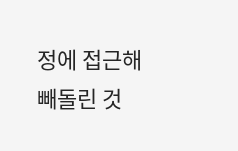정에 접근해 빼돌린 것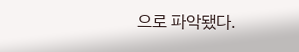으로 파악됐다.